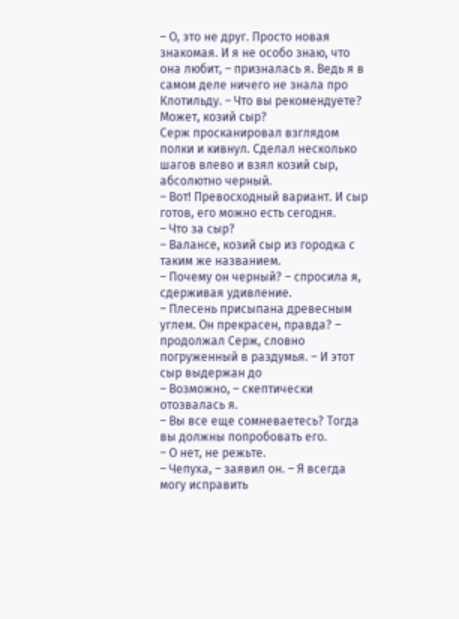– О, это не друг. Просто новая знакомая. И я не особо знаю, что она любит, – призналась я. Ведь я в самом деле ничего не знала про Клотильду. – Что вы рекомендуете? Может, козий сыр?
Серж просканировал взглядом полки и кивнул. Сделал несколько шагов влево и взял козий сыр, абсолютно черный.
– Вот! Превосходный вариант. И сыр готов, его можно есть сегодня.
– Что за сыр?
– Валансе, козий сыр из городка с таким же названием.
– Почему он черный? – спросила я, сдерживая удивление.
– Плесень присыпана древесным углем. Он прекрасен, правда? – продолжал Серж, словно погруженный в раздумья. – И этот сыр выдержан до
– Возможно, – скептически отозвалась я.
– Вы все еще сомневаетесь? Тогда вы должны попробовать его.
– О нет, не режьте.
– Чепуха, – заявил он. – Я всегда могу исправить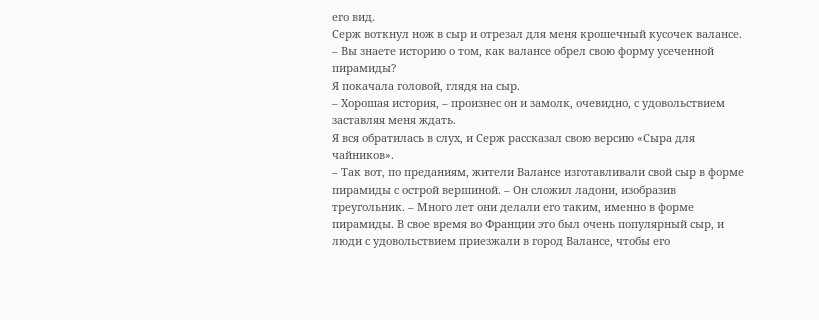его вид.
Серж воткнул нож в сыр и отрезал для меня крошечный кусочек валансе.
– Вы знаете историю о том, как валансе обрел свою форму усеченной пирамиды?
Я покачала головой, глядя на сыр.
– Хорошая история, – произнес он и замолк, очевидно, с удовольствием заставляя меня ждать.
Я вся обратилась в слух, и Серж рассказал свою версию «Сыра для чайников».
– Так вот, по преданиям, жители Валансе изготавливали свой сыр в форме пирамиды с острой вершиной. – Он сложил ладони, изобразив треугольник. – Много лет они делали его таким, именно в форме пирамиды. В свое время во Франции это был очень популярный сыр, и люди с удовольствием приезжали в город Валансе, чтобы его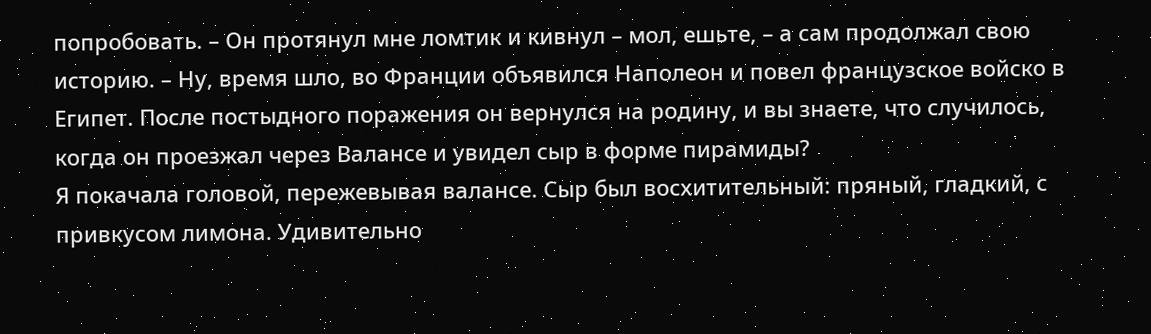попробовать. – Он протянул мне ломтик и кивнул – мол, ешьте, – а сам продолжал свою историю. – Ну, время шло, во Франции объявился Наполеон и повел французское войско в Египет. После постыдного поражения он вернулся на родину, и вы знаете, что случилось, когда он проезжал через Валансе и увидел сыр в форме пирамиды?
Я покачала головой, пережевывая валансе. Сыр был восхитительный: пряный, гладкий, с привкусом лимона. Удивительно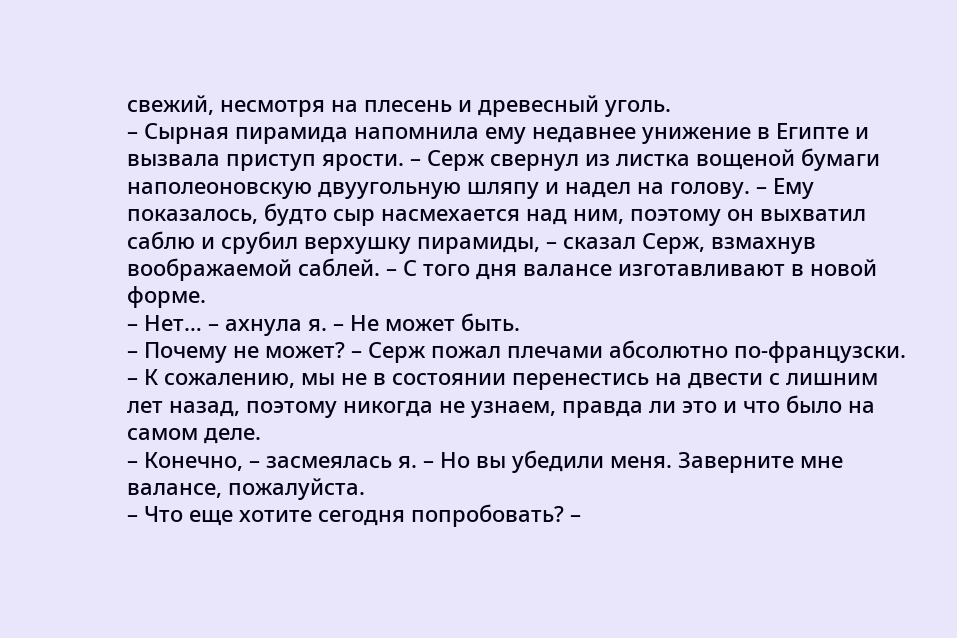свежий, несмотря на плесень и древесный уголь.
– Сырная пирамида напомнила ему недавнее унижение в Египте и вызвала приступ ярости. – Серж свернул из листка вощеной бумаги наполеоновскую двуугольную шляпу и надел на голову. – Ему показалось, будто сыр насмехается над ним, поэтому он выхватил саблю и срубил верхушку пирамиды, – сказал Серж, взмахнув воображаемой саблей. – С того дня валансе изготавливают в новой форме.
– Нет… – ахнула я. – Не может быть.
– Почему не может? – Серж пожал плечами абсолютно по-французски. – К сожалению, мы не в состоянии перенестись на двести с лишним лет назад, поэтому никогда не узнаем, правда ли это и что было на самом деле.
– Конечно, – засмеялась я. – Но вы убедили меня. Заверните мне валансе, пожалуйста.
– Что еще хотите сегодня попробовать? –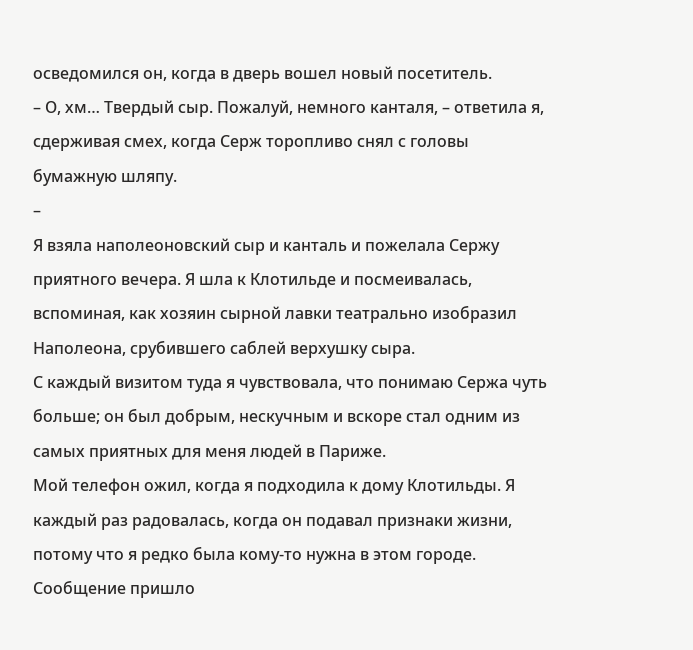осведомился он, когда в дверь вошел новый посетитель.
– О, хм… Твердый сыр. Пожалуй, немного канталя, – ответила я, сдерживая смех, когда Серж торопливо снял с головы бумажную шляпу.
–
Я взяла наполеоновский сыр и канталь и пожелала Сержу приятного вечера. Я шла к Клотильде и посмеивалась, вспоминая, как хозяин сырной лавки театрально изобразил Наполеона, срубившего саблей верхушку сыра.
С каждый визитом туда я чувствовала, что понимаю Сержа чуть больше; он был добрым, нескучным и вскоре стал одним из самых приятных для меня людей в Париже.
Мой телефон ожил, когда я подходила к дому Клотильды. Я каждый раз радовалась, когда он подавал признаки жизни, потому что я редко была кому-то нужна в этом городе.
Сообщение пришло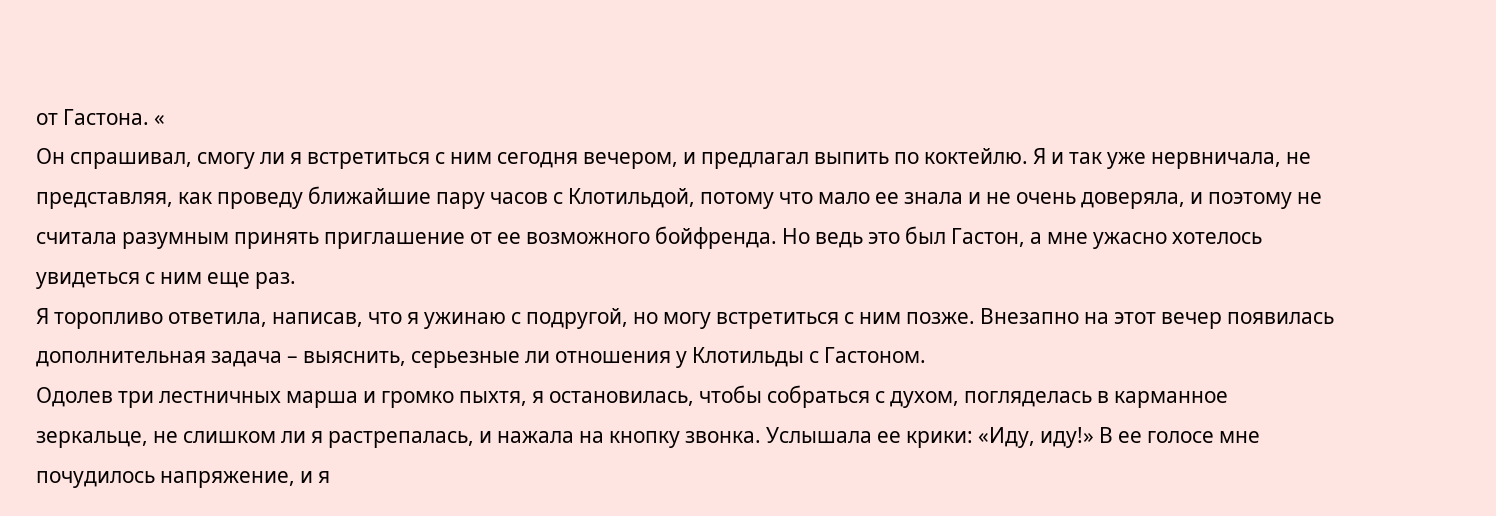от Гастона. «
Он спрашивал, смогу ли я встретиться с ним сегодня вечером, и предлагал выпить по коктейлю. Я и так уже нервничала, не представляя, как проведу ближайшие пару часов с Клотильдой, потому что мало ее знала и не очень доверяла, и поэтому не считала разумным принять приглашение от ее возможного бойфренда. Но ведь это был Гастон, а мне ужасно хотелось увидеться с ним еще раз.
Я торопливо ответила, написав, что я ужинаю с подругой, но могу встретиться с ним позже. Внезапно на этот вечер появилась дополнительная задача – выяснить, серьезные ли отношения у Клотильды с Гастоном.
Одолев три лестничных марша и громко пыхтя, я остановилась, чтобы собраться с духом, погляделась в карманное зеркальце, не слишком ли я растрепалась, и нажала на кнопку звонка. Услышала ее крики: «Иду, иду!» В ее голосе мне почудилось напряжение, и я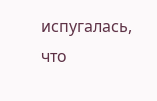испугалась, что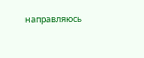направляюсь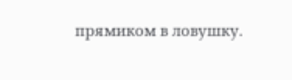прямиком в ловушку.